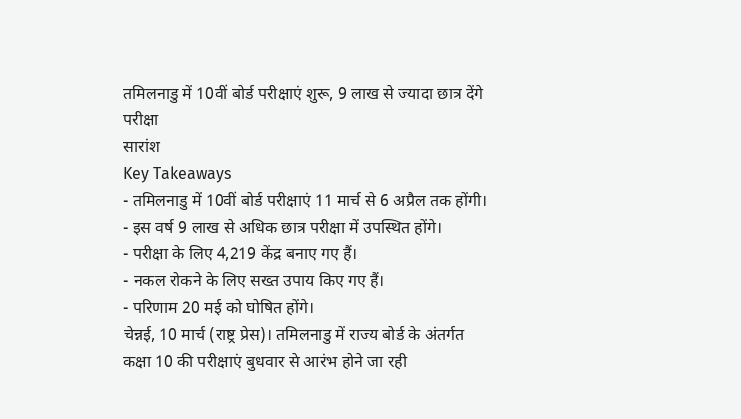तमिलनाडु में 10वीं बोर्ड परीक्षाएं शुरू, 9 लाख से ज्यादा छात्र देंगे परीक्षा
सारांश
Key Takeaways
- तमिलनाडु में 10वीं बोर्ड परीक्षाएं 11 मार्च से 6 अप्रैल तक होंगी।
- इस वर्ष 9 लाख से अधिक छात्र परीक्षा में उपस्थित होंगे।
- परीक्षा के लिए 4,219 केंद्र बनाए गए हैं।
- नकल रोकने के लिए सख्त उपाय किए गए हैं।
- परिणाम 20 मई को घोषित होंगे।
चेन्नई, 10 मार्च (राष्ट्र प्रेस)। तमिलनाडु में राज्य बोर्ड के अंतर्गत कक्षा 10 की परीक्षाएं बुधवार से आरंभ होने जा रही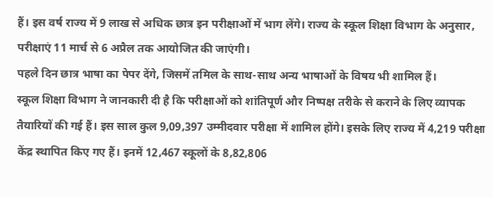हैं। इस वर्ष राज्य में 9 लाख से अधिक छात्र इन परीक्षाओं में भाग लेंगे। राज्य के स्कूल शिक्षा विभाग के अनुसार, परीक्षाएं 11 मार्च से 6 अप्रैल तक आयोजित की जाएंगी।
पहले दिन छात्र भाषा का पेपर देंगे, जिसमें तमिल के साथ-साथ अन्य भाषाओं के विषय भी शामिल हैं।
स्कूल शिक्षा विभाग ने जानकारी दी है कि परीक्षाओं को शांतिपूर्ण और निष्पक्ष तरीके से कराने के लिए व्यापक तैयारियों की गई हैं। इस साल कुल 9,09,397 उम्मीदवार परीक्षा में शामिल होंगे। इसके लिए राज्य में 4,219 परीक्षा केंद्र स्थापित किए गए हैं। इनमें 12,467 स्कूलों के 8,82,806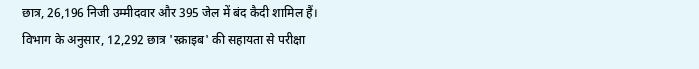छात्र, 26,196 निजी उम्मीदवार और 395 जेल में बंद कैदी शामिल हैं।
विभाग के अनुसार, 12,292 छात्र 'स्क्राइब' की सहायता से परीक्षा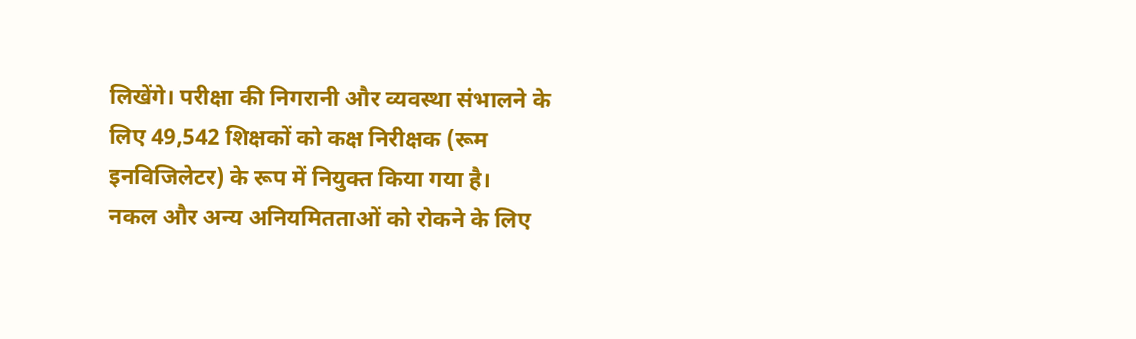लिखेंगे। परीक्षा की निगरानी और व्यवस्था संभालने के लिए 49,542 शिक्षकों को कक्ष निरीक्षक (रूम इनविजिलेटर) के रूप में नियुक्त किया गया है।
नकल और अन्य अनियमितताओं को रोकने के लिए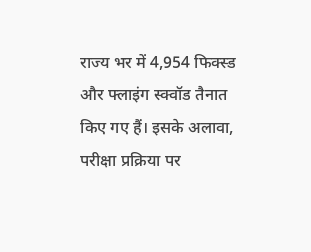राज्य भर में 4,954 फिक्स्ड और फ्लाइंग स्क्वॉड तैनात किए गए हैं। इसके अलावा, परीक्षा प्रक्रिया पर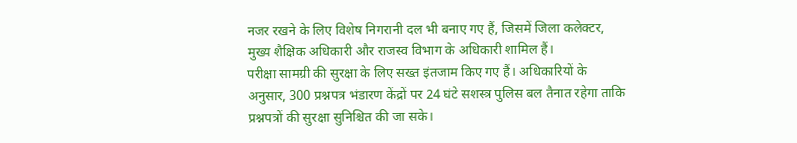नजर रखने के लिए विशेष निगरानी दल भी बनाए गए हैं, जिसमें जिला कलेक्टर, मुख्य शैक्षिक अधिकारी और राजस्व विभाग के अधिकारी शामिल हैं।
परीक्षा सामग्री की सुरक्षा के लिए सख्त इंतजाम किए गए हैं। अधिकारियों के अनुसार, 300 प्रश्नपत्र भंडारण केंद्रों पर 24 घंटे सशस्त्र पुलिस बल तैनात रहेगा ताकि प्रश्नपत्रों की सुरक्षा सुनिश्चित की जा सके।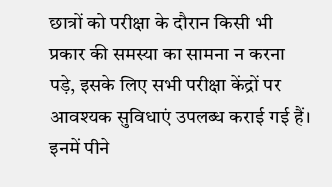छात्रों को परीक्षा के दौरान किसी भी प्रकार की समस्या का सामना न करना पड़े, इसके लिए सभी परीक्षा केंद्रों पर आवश्यक सुविधाएं उपलब्ध कराई गई हैं। इनमें पीने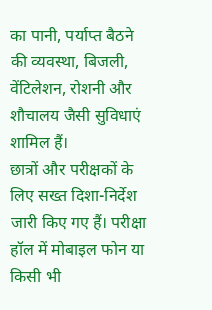का पानी, पर्याप्त बैठने की व्यवस्था, बिजली, वेंटिलेशन, रोशनी और शौचालय जैसी सुविधाएं शामिल हैं।
छात्रों और परीक्षकों के लिए सख्त दिशा-निर्देश जारी किए गए हैं। परीक्षा हॉल में मोबाइल फोन या किसी भी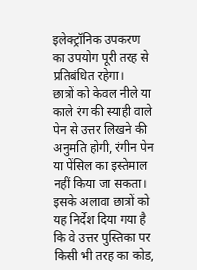इलेक्ट्रॉनिक उपकरण का उपयोग पूरी तरह से प्रतिबंधित रहेगा।
छात्रों को केवल नीले या काले रंग की स्याही वाले पेन से उत्तर लिखने की अनुमति होगी, रंगीन पेन या पेंसिल का इस्तेमाल नहीं किया जा सकता।
इसके अलावा छात्रों को यह निर्देश दिया गया है कि वे उत्तर पुस्तिका पर किसी भी तरह का कोड,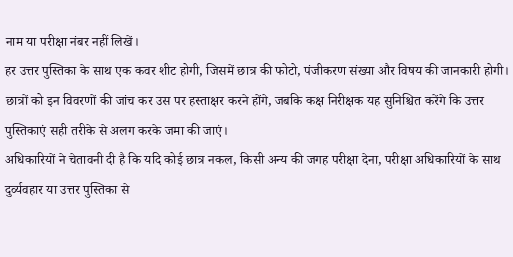नाम या परीक्षा नंबर नहीं लिखें।
हर उत्तर पुस्तिका के साथ एक कवर शीट होगी, जिसमें छात्र की फोटो, पंजीकरण संख्या और विषय की जानकारी होगी। छात्रों को इन विवरणों की जांच कर उस पर हस्ताक्षर करने होंगे, जबकि कक्ष निरीक्षक यह सुनिश्चित करेंगे कि उत्तर पुस्तिकाएं सही तरीके से अलग करके जमा की जाएं।
अधिकारियों ने चेतावनी दी है कि यदि कोई छात्र नकल, किसी अन्य की जगह परीक्षा देना, परीक्षा अधिकारियों के साथ दुर्व्यवहार या उत्तर पुस्तिका से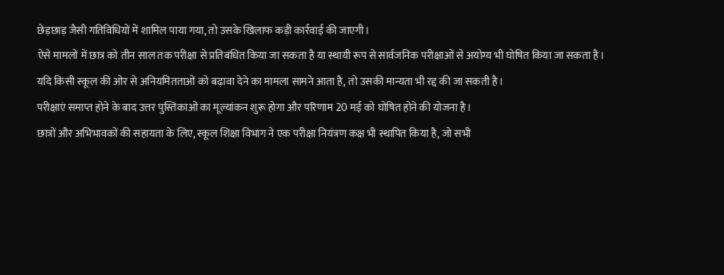छेड़छाड़ जैसी गतिविधियों में शामिल पाया गया, तो उसके खिलाफ कड़ी कार्रवाई की जाएगी।
ऐसे मामलों में छात्र को तीन साल तक परीक्षा से प्रतिबंधित किया जा सकता है या स्थायी रूप से सार्वजनिक परीक्षाओं से अयोग्य भी घोषित किया जा सकता है। यदि किसी स्कूल की ओर से अनियमितताओं को बढ़ावा देने का मामला सामने आता है, तो उसकी मान्यता भी रद्द की जा सकती है।
परीक्षाएं समाप्त होने के बाद उत्तर पुस्तिकाओं का मूल्यांकन शुरू होगा और परिणाम 20 मई को घोषित होने की योजना है।
छात्रों और अभिभावकों की सहायता के लिए, स्कूल शिक्षा विभाग ने एक परीक्षा नियंत्रण कक्ष भी स्थापित किया है, जो सभी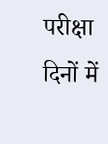परीक्षा दिनों में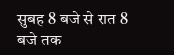सुबह 8 बजे से रात 8 बजे तक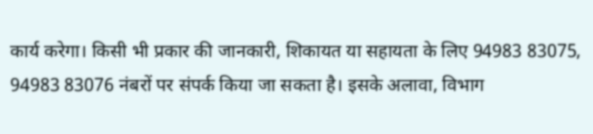कार्य करेगा। किसी भी प्रकार की जानकारी, शिकायत या सहायता के लिए 94983 83075, 94983 83076 नंबरों पर संपर्क किया जा सकता है। इसके अलावा, विभाग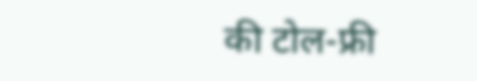की टोल-फ्री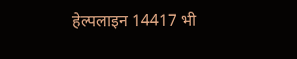हेल्पलाइन 14417 भी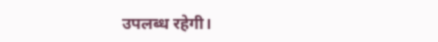उपलब्ध रहेगी।